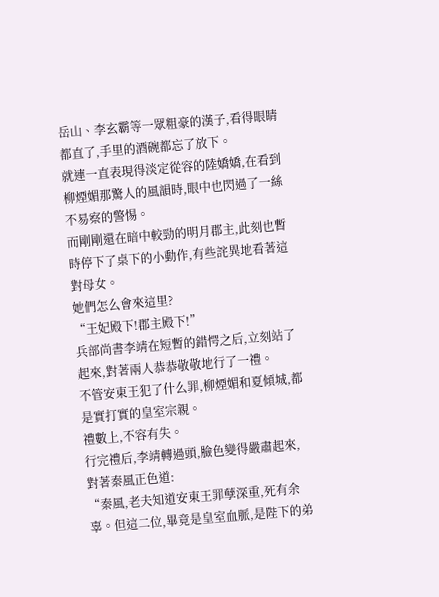岳山、李玄霸等一眾粗豪的漢子,看得眼睛都直了,手里的酒碗都忘了放下。
就連一直表現得淡定從容的陸嬌嬌,在看到柳煙媚那驚人的風韻時,眼中也閃過了一絲不易察的警惕。
而剛剛還在暗中較勁的明月郡主,此刻也暫時停下了桌下的小動作,有些詫異地看著這對母女。
她們怎么會來這里?
“王妃殿下!郡主殿下!”
兵部尚書李靖在短暫的錯愕之后,立刻站了起來,對著兩人恭恭敬敬地行了一禮。
不管安東王犯了什么罪,柳煙媚和夏傾城,都是實打實的皇室宗親。
禮數上,不容有失。
行完禮后,李靖轉過頭,臉色變得嚴肅起來,對著秦風正色道:
“秦風,老夫知道安東王罪孽深重,死有余辜。但這二位,畢竟是皇室血脈,是陛下的弟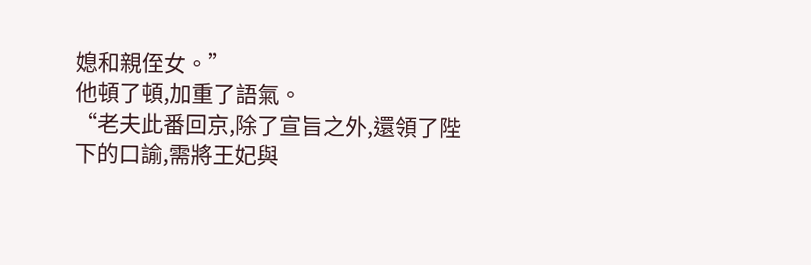媳和親侄女。”
他頓了頓,加重了語氣。
“老夫此番回京,除了宣旨之外,還領了陛下的口諭,需將王妃與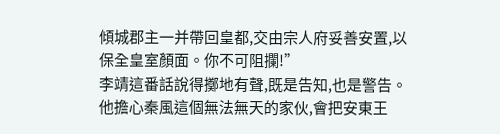傾城郡主一并帶回皇都,交由宗人府妥善安置,以保全皇室顏面。你不可阻攔!”
李靖這番話說得擲地有聲,既是告知,也是警告。
他擔心秦風這個無法無天的家伙,會把安東王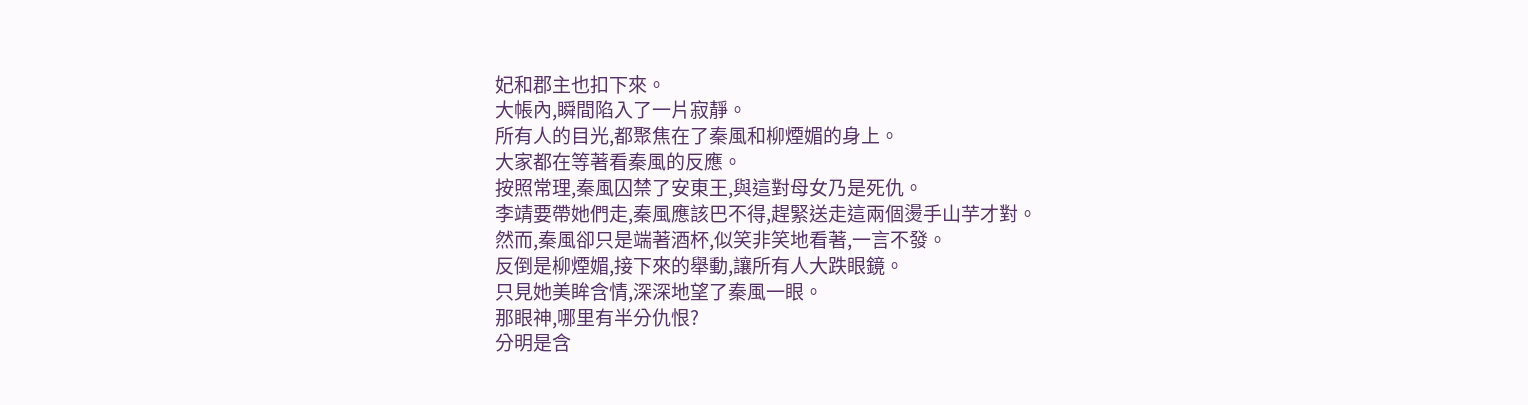妃和郡主也扣下來。
大帳內,瞬間陷入了一片寂靜。
所有人的目光,都聚焦在了秦風和柳煙媚的身上。
大家都在等著看秦風的反應。
按照常理,秦風囚禁了安東王,與這對母女乃是死仇。
李靖要帶她們走,秦風應該巴不得,趕緊送走這兩個燙手山芋才對。
然而,秦風卻只是端著酒杯,似笑非笑地看著,一言不發。
反倒是柳煙媚,接下來的舉動,讓所有人大跌眼鏡。
只見她美眸含情,深深地望了秦風一眼。
那眼神,哪里有半分仇恨?
分明是含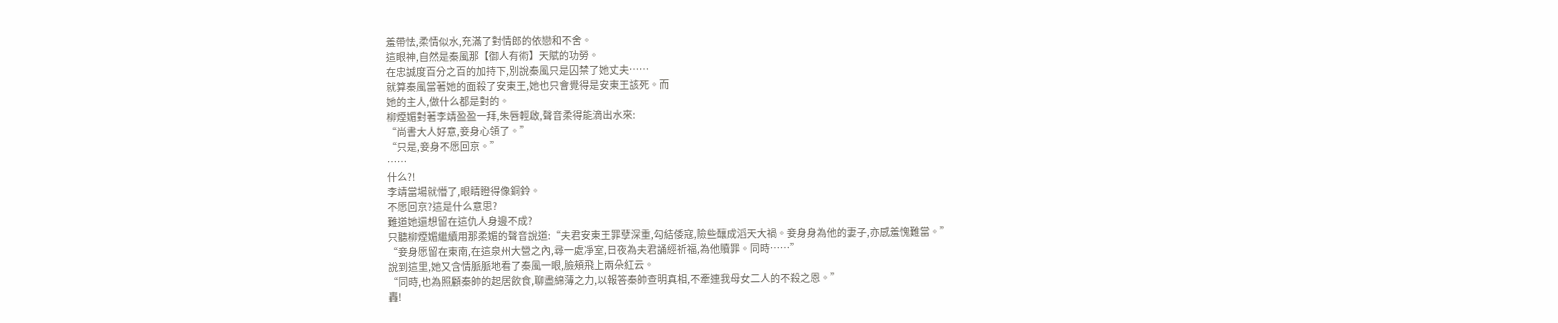羞帶怯,柔情似水,充滿了對情郎的依戀和不舍。
這眼神,自然是秦風那【御人有術】天賦的功勞。
在忠誠度百分之百的加持下,別說秦風只是囚禁了她丈夫……
就算秦風當著她的面殺了安東王,她也只會覺得是安東王該死。而
她的主人,做什么都是對的。
柳煙媚對著李靖盈盈一拜,朱唇輕啟,聲音柔得能滴出水來:
“尚書大人好意,妾身心領了。”
“只是,妾身不愿回京。”
……
什么?!
李靖當場就懵了,眼睛瞪得像銅鈴。
不愿回京?這是什么意思?
難道她還想留在這仇人身邊不成?
只聽柳煙媚繼續用那柔媚的聲音說道:“夫君安東王罪孽深重,勾結倭寇,險些釀成滔天大禍。妾身身為他的妻子,亦感羞愧難當。”
“妾身愿留在東南,在這泉州大營之內,尋一處凈室,日夜為夫君誦經祈福,為他贖罪。同時……”
說到這里,她又含情脈脈地看了秦風一眼,臉頰飛上兩朵紅云。
“同時,也為照顧秦帥的起居飲食,聊盡綿薄之力,以報答秦帥查明真相,不牽連我母女二人的不殺之恩。”
轟!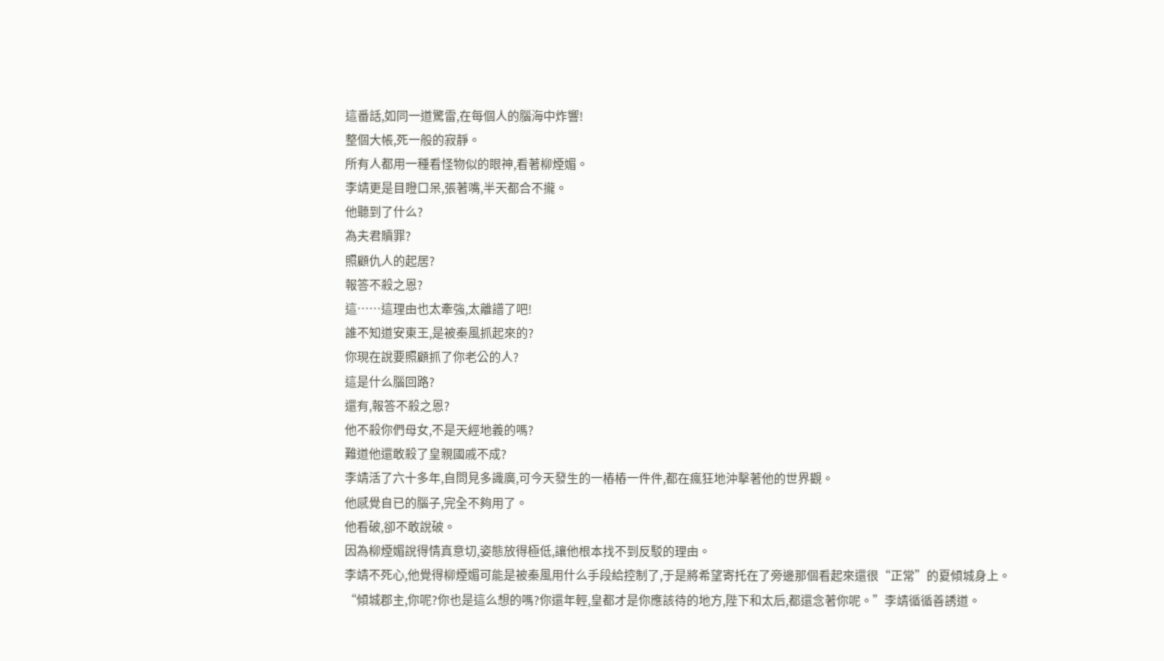這番話,如同一道驚雷,在每個人的腦海中炸響!
整個大帳,死一般的寂靜。
所有人都用一種看怪物似的眼神,看著柳煙媚。
李靖更是目瞪口呆,張著嘴,半天都合不攏。
他聽到了什么?
為夫君贖罪?
照顧仇人的起居?
報答不殺之恩?
這……這理由也太牽強,太離譜了吧!
誰不知道安東王,是被秦風抓起來的?
你現在說要照顧抓了你老公的人?
這是什么腦回路?
還有,報答不殺之恩?
他不殺你們母女,不是天經地義的嗎?
難道他還敢殺了皇親國戚不成?
李靖活了六十多年,自問見多識廣,可今天發生的一樁樁一件件,都在瘋狂地沖擊著他的世界觀。
他感覺自已的腦子,完全不夠用了。
他看破,卻不敢說破。
因為柳煙媚說得情真意切,姿態放得極低,讓他根本找不到反駁的理由。
李靖不死心,他覺得柳煙媚可能是被秦風用什么手段給控制了,于是將希望寄托在了旁邊那個看起來還很“正常”的夏傾城身上。
“傾城郡主,你呢?你也是這么想的嗎?你還年輕,皇都才是你應該待的地方,陛下和太后,都還念著你呢。”李靖循循善誘道。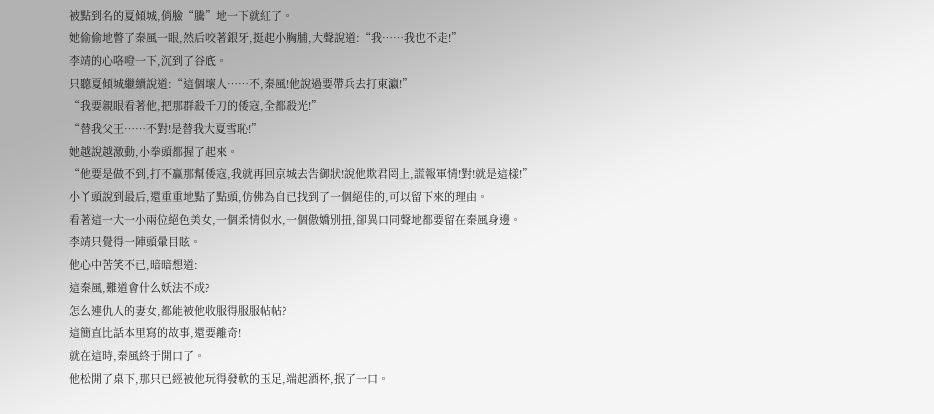被點到名的夏傾城,俏臉“騰”地一下就紅了。
她偷偷地瞥了秦風一眼,然后咬著銀牙,挺起小胸脯,大聲說道:“我……我也不走!”
李靖的心咯噔一下,沉到了谷底。
只聽夏傾城繼續說道:“這個壞人……不,秦風!他說過要帶兵去打東瀛!”
“我要親眼看著他,把那群殺千刀的倭寇,全都殺光!”
“替我父王……不對!是替我大夏雪恥!”
她越說越激動,小拳頭都握了起來。
“他要是做不到,打不贏那幫倭寇,我就再回京城去告御狀!說他欺君罔上,謊報軍情!對!就是這樣!”
小丫頭說到最后,還重重地點了點頭,仿佛為自已找到了一個絕佳的,可以留下來的理由。
看著這一大一小兩位絕色美女,一個柔情似水,一個傲嬌別扭,卻異口同聲地都要留在秦風身邊。
李靖只覺得一陣頭暈目眩。
他心中苦笑不已,暗暗想道:
這秦風,難道會什么妖法不成?
怎么連仇人的妻女,都能被他收服得服服帖帖?
這簡直比話本里寫的故事,還要離奇!
就在這時,秦風終于開口了。
他松開了桌下,那只已經被他玩得發軟的玉足,端起酒杯,抿了一口。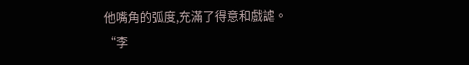他嘴角的弧度,充滿了得意和戲謔。
“李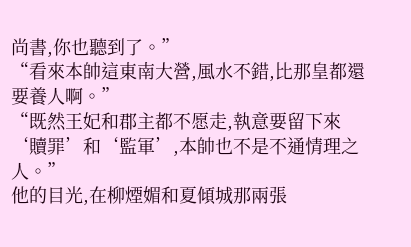尚書,你也聽到了。”
“看來本帥這東南大營,風水不錯,比那皇都還要養人啊。”
“既然王妃和郡主都不愿走,執意要留下來‘贖罪’和‘監軍’,本帥也不是不通情理之人。”
他的目光,在柳煙媚和夏傾城那兩張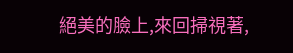絕美的臉上,來回掃視著,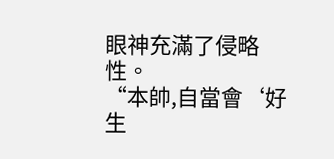眼神充滿了侵略性。
“本帥,自當會‘好生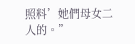照料’她們母女二人的。”